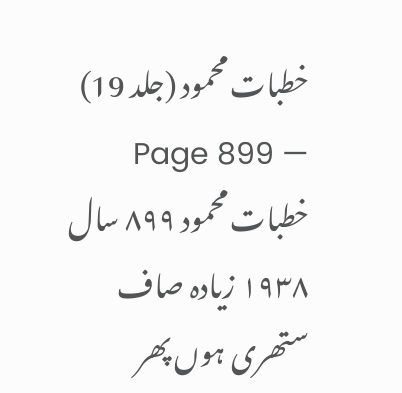خطبات محمود (جلد 19) — Page 899
خطبات محمود ۸۹۹ سال ۱۹۳۸ زیادہ صاف ستھری ہوں پھر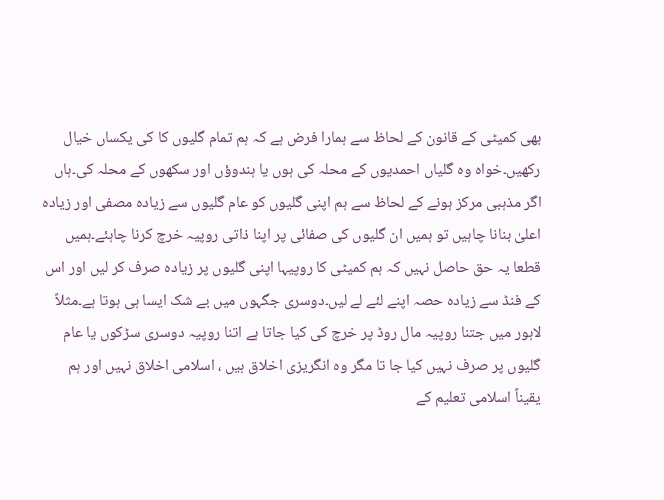بھی کمیٹی کے قانون کے لحاظ سے ہمارا فرض ہے کہ ہم تمام گلیوں کا کی یکساں خیال رکھیں۔خواہ وہ گلیاں احمدیوں کے محلہ کی ہوں یا ہندوؤں اور سکھوں کے محلہ کی۔ہاں اگر مذہبی مرکز ہونے کے لحاظ سے ہم اپنی گلیوں کو عام گلیوں سے زیادہ مصفی اور زیادہ اعلیٰ بنانا چاہیں تو ہمیں ان گلیوں کی صفائی پر اپنا ذاتی روپیہ خرچ کرنا چاہئے۔ہمیں قطعا یہ حق حاصل نہیں کہ ہم کمیٹی کا روپیہا اپنی گلیوں پر زیادہ صرف کر لیں اور اس کے فنڈ سے زیادہ حصہ اپنے لئے لے لیں۔دوسری جگہوں میں بے شک ایسا ہی ہوتا ہے۔مثلاً لاہور میں جتنا روپیہ مال روڈ پر خرچ کی کیا جاتا ہے اتنا روپیہ دوسری سڑکوں یا عام گلیوں پر صرف نہیں کیا جا تا مگر وہ انگریزی اخلاق ہیں ، اسلامی اخلاق نہیں اور ہم یقیناً اسلامی تعلیم کے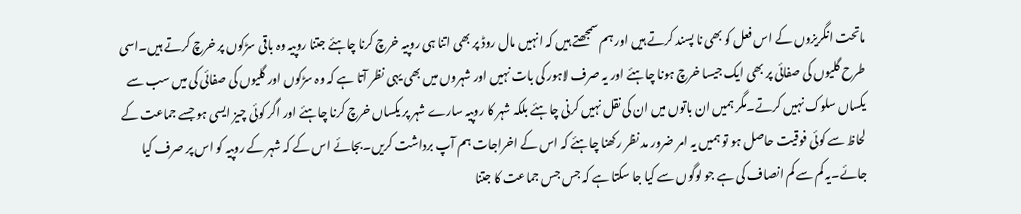ماتحت انگریزوں کے اس فعل کو بھی نا پسند کرتے ہیں اور ہم سمجھتے ہیں کہ انہیں مال روڈ پر بھی اتنا ہی روپیہ خرچ کرنا چاہئے جتنا روپیہ وہ باقی سڑکوں پر خرچ کرتے ہیں۔اسی طرح گلیوں کی صفائی پر بھی ایک جیسا خرچ ہونا چاہئے اور یہ صرف لاہور کی بات نہیں اور شہروں میں بھی یہی نظر آتا ہے کہ وہ سڑکوں اور گلیوں کی صفائی کی میں سب سے یکساں سلوک نہیں کرتے۔مگر ہمیں ان باتوں میں ان کی نقل نہیں کرنی چاہئے بلکہ شہر کا روپیہ سارے شہر پر یکساں خرچ کرنا چاہئے اور اگر کوئی چیز ایسی ہو جسے جماعت کے لحاظ سے کوئی فوقیت حاصل ہو تو ہمیں یہ امر ضرور مد نظر رکھنا چاہئے کہ اس کے اخراجات ہم آپ برداشت کریں۔بجائے اس کے کہ شہر کے روپیہ کو اس پر صرف کیا جائے۔یہ کم سے کم انصاف کی ہے جو لوگوں سے کیا جا سکتا ہے کہ جس جس جماعت کا جتنا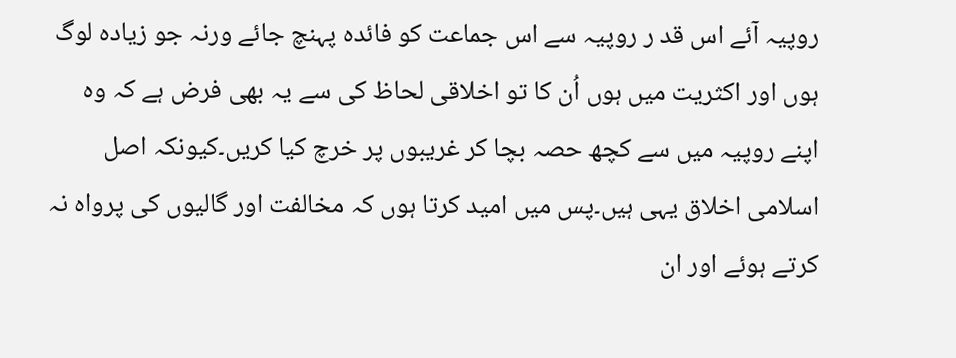روپیہ آئے اس قد ر روپیہ سے اس جماعت کو فائدہ پہنچ جائے ورنہ جو زیادہ لوگ ہوں اور اکثریت میں ہوں اُن کا تو اخلاقی لحاظ کی سے یہ بھی فرض ہے کہ وہ اپنے روپیہ میں سے کچھ حصہ بچا کر غریبوں پر خرچ کیا کریں۔کیونکہ اصل اسلامی اخلاق یہی ہیں۔پس میں امید کرتا ہوں کہ مخالفت اور گالیوں کی پرواہ نہ کرتے ہوئے اور ان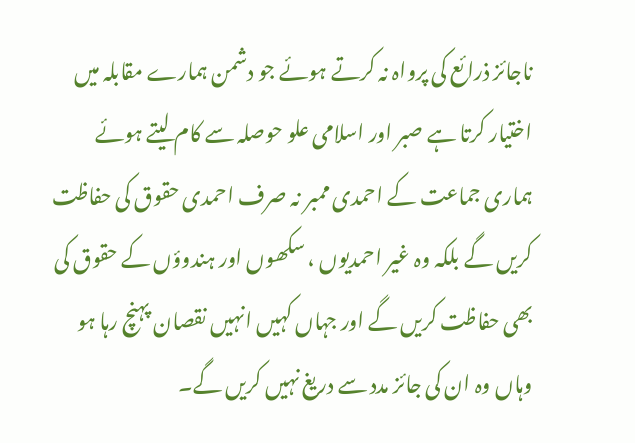ناجائز ذرائع کی پرواہ نہ کرتے ہوئے جو دشمن ہمارے مقابلہ میں اختیار کرتا ہے صبر اور اسلامی علو حوصلہ سے کام لیتے ہوئے ہماری جماعت کے احمدی ممبر نہ صرف احمدی حقوق کی حفاظت کریں گے بلکہ وہ غیر احمدیوں ، سکھوں اور ہندوؤں کے حقوق کی بھی حفاظت کریں گے اور جہاں کہیں انہیں نقصان پہنچ رہا ہو وہاں وہ ان کی جائز مدد سے دریغ نہیں کریں گے۔